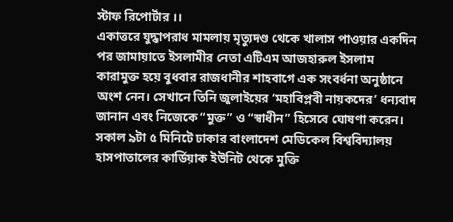স্টাফ রিপোর্টার ।।
একাত্তরে যুদ্ধাপরাধ মামলায় মৃত্যুদণ্ড থেকে খালাস পাওয়ার একদিন পর জামায়াতে ইসলামীর নেতা এটিএম আজহারুল ইসলাম কারামুক্ত হয়ে বুধবার রাজধানীর শাহবাগে এক সংবর্ধনা অনুষ্ঠানে অংশ নেন। সেখানে তিনি জুলাইয়ের ‘মহাবিপ্লবী নায়কদের’ ধন্যবাদ জানান এবং নিজেকে “মুক্ত” ও “স্বাধীন” হিসেবে ঘোষণা করেন।
সকাল ৯টা ৫ মিনিটে ঢাকার বাংলাদেশ মেডিকেল বিশ্ববিদ্যালয় হাসপাতালের কার্ডিয়াক ইউনিট থেকে মুক্তি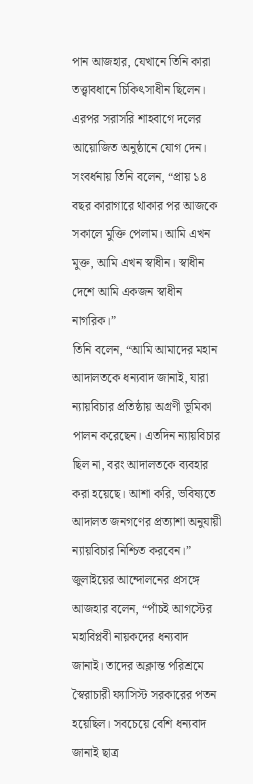পান আজহার, যেখানে তিনি কারা তত্ত্বাবধানে চিকিৎসাধীন ছিলেন। এরপর সরাসরি শাহবাগে দলের আয়োজিত অনুষ্ঠানে যোগ দেন।
সংবর্ধনায় তিনি বলেন, “প্রায় ১৪ বছর কারাগারে থাকার পর আজকে সকালে মুক্তি পেলাম। আমি এখন মুক্ত, আমি এখন স্বাধীন। স্বাধীন দেশে আমি একজন স্বাধীন নাগরিক।”
তিনি বলেন, “আমি আমাদের মহান আদালতকে ধন্যবাদ জানাই, যারা ন্যায়বিচার প্রতিষ্ঠায় অগ্রণী ভূমিকা পালন করেছেন। এতদিন ন্যায়বিচার ছিল না, বরং আদালতকে ব্যবহার করা হয়েছে। আশা করি, ভবিষ্যতে আদালত জনগণের প্রত্যাশা অনুযায়ী ন্যায়বিচার নিশ্চিত করবেন।”
জুলাইয়ের আন্দোলনের প্রসঙ্গে আজহার বলেন, “পাঁচই আগস্টের মহাবিপ্লবী নায়কদের ধন্যবাদ জানাই। তাদের অক্লান্ত পরিশ্রমে স্বৈরাচারী ফ্যাসিস্ট সরকারের পতন হয়েছিল। সবচেয়ে বেশি ধন্যবাদ জানাই ছাত্র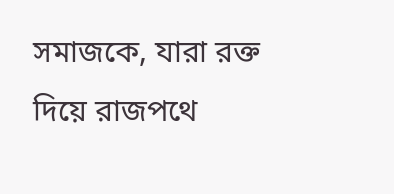সমাজকে, যারা রক্ত দিয়ে রাজপথে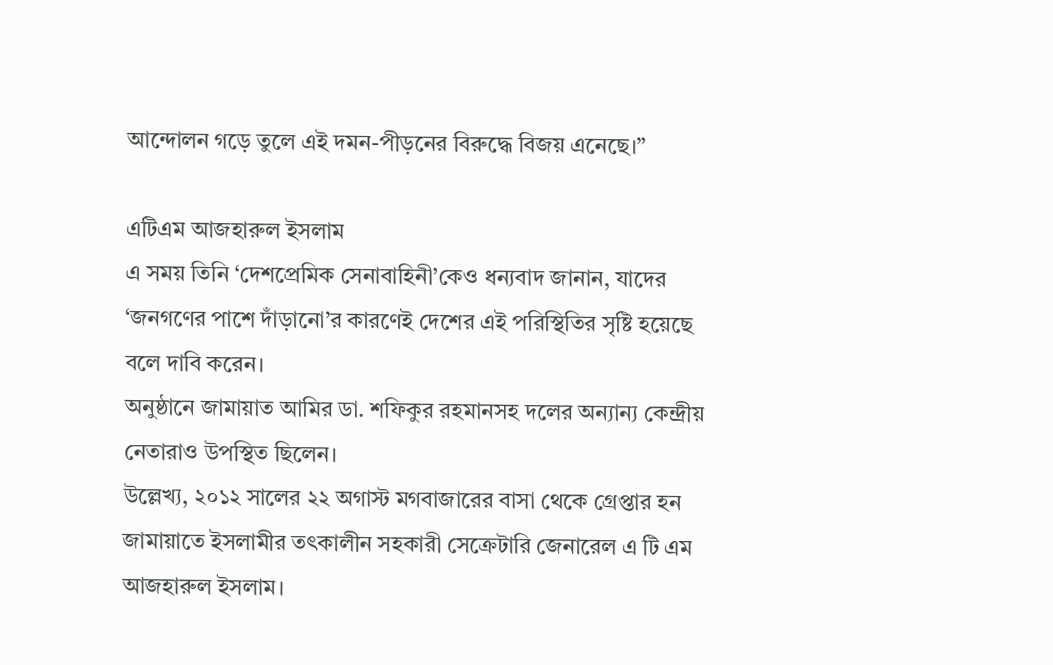আন্দোলন গড়ে তুলে এই দমন-পীড়নের বিরুদ্ধে বিজয় এনেছে।”

এটিএম আজহারুল ইসলাম
এ সময় তিনি ‘দেশপ্রেমিক সেনাবাহিনী’কেও ধন্যবাদ জানান, যাদের ‘জনগণের পাশে দাঁড়ানো’র কারণেই দেশের এই পরিস্থিতির সৃষ্টি হয়েছে বলে দাবি করেন।
অনুষ্ঠানে জামায়াত আমির ডা. শফিকুর রহমানসহ দলের অন্যান্য কেন্দ্রীয় নেতারাও উপস্থিত ছিলেন।
উল্লেখ্য, ২০১২ সালের ২২ অগাস্ট মগবাজারের বাসা থেকে গ্রেপ্তার হন জামায়াতে ইসলামীর তৎকালীন সহকারী সেক্রেটারি জেনারেল এ টি এম আজহারুল ইসলাম।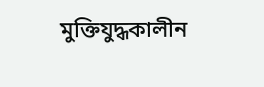মুক্তিযুদ্ধকালীন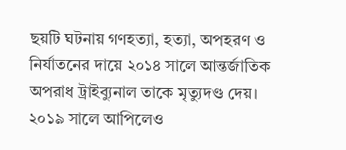ছয়টি ঘটনায় গণহত্যা, হত্যা, অপহরণ ও নির্যাতনের দায়ে ২০১৪ সালে আন্তর্জাতিক অপরাধ ট্রাইব্যুনাল তাকে মৃত্যুদণ্ড দেয়। ২০১৯ সালে আপিলেও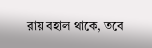রায় বহাল থাকে, তবে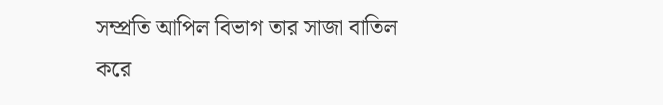সম্প্রতি আপিল বিভাগ তার সাজা বাতিল করে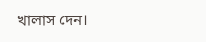খালাস দেন।